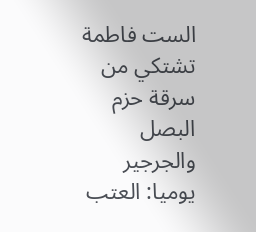الست فاطمة تشتكي من سرقة حزم البصل والجرجير يوميا: العتب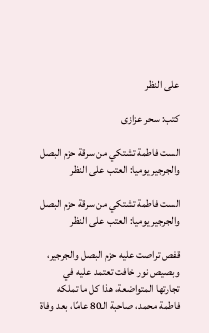على النظر

كتب: سحر عزازى

الست فاطمة تشتكي من سرقة حزم البصل والجرجير يوميا: العتب على النظر

الست فاطمة تشتكي من سرقة حزم البصل والجرجير يوميا: العتب على النظر

قفص تراصت عليه حزم البصل والجرجير، وبصيص نور خافت تعتمد عليه في تجارتها المتواضعة، هذا كل ما تملكه فاطمة محمد، صاحبة الـ80 عامًا، بعد وفاة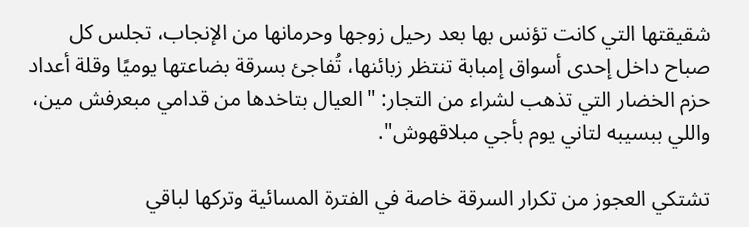شقيقتها التي كانت تؤنس بها بعد رحيل زوجها وحرمانها من الإنجاب، تجلس كل صباح داخل إحدى أسواق إمبابة تنتظر زبائنها، تُفاجئ بسرقة بضاعتها يوميًا وقلة أعداد حزم الخضار التي تذهب لشراء من التجار: "العيال بتاخدها من قدامي مبعرفش مين، واللي ببسيبه لتاني يوم بأجي مبلاقهوش".

تشتكي العجوز من تكرار السرقة خاصة في الفترة المسائية وتركها لباقي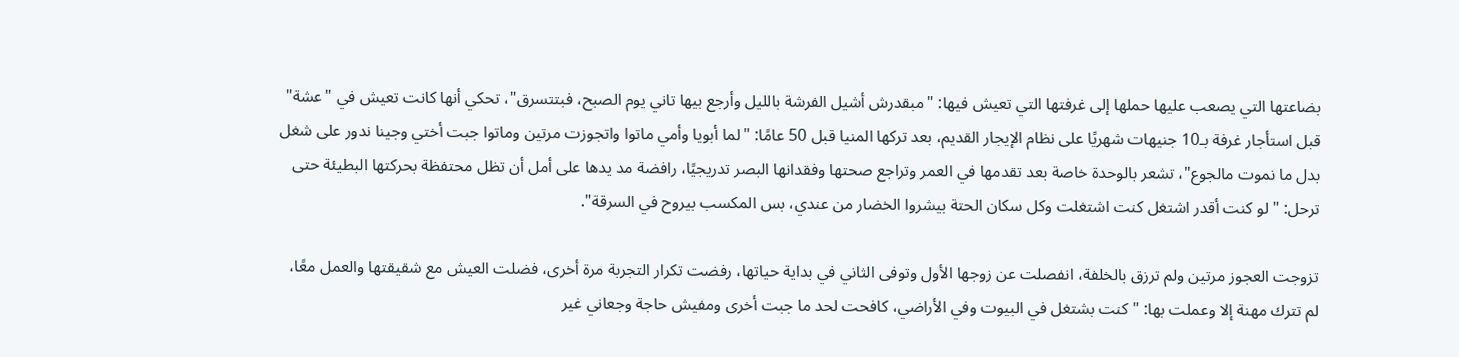بضاعتها التي يصعب عليها حملها إلى غرفتها التي تعيش فيها: "مبقدرش أشيل الفرشة بالليل وأرجع بيها تاني يوم الصبح، فبتتسرق"، تحكي أنها كانت تعيش في "عشة" قبل استأجار غرفة بـ10 جنيهات شهريًا على نظام الإيجار القديم، بعد تركها المنيا قبل 50 عامًا: "لما أبويا وأمي ماتوا واتجوزت مرتين وماتوا جبت أختي وجينا ندور على شغل بدل ما نموت مالجوع"، تشعر بالوحدة خاصة بعد تقدمها في العمر وتراجع صحتها وفقدانها البصر تدريجيًا، رافضة مد يدها على أمل أن تظل محتفظة بحركتها البطيئة حتى ترحل: "لو كنت أقدر اشتغل كنت اشتغلت وكل سكان الحتة بيشروا الخضار من عندي، بس المكسب بيروح في السرقة".

تزوجت العجوز مرتين ولم ترزق بالخلفة، انفصلت عن زوجها الأول وتوفى الثاني في بداية حياتها، رفضت تكرار التجربة مرة أخرى، فضلت العيش مع شقيقتها والعمل معًا، لم تترك مهنة إلا وعملت بها: "كنت بشتغل في البيوت وفي الأراضي، كافحت لحد ما جبت أخرى ومفيش حاجة وجعاني غير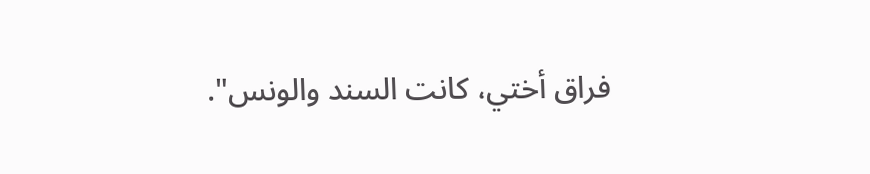فراق أختي، كانت السند والونس".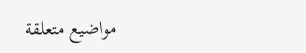مواضيع متعلقة